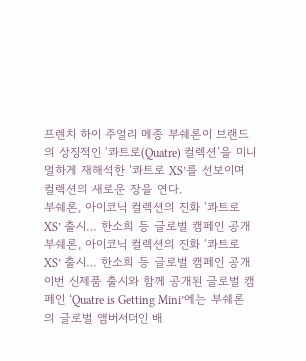프렌치 하이 주얼리 메종 부쉐론이 브랜드의 상징적인 ‘콰트로(Quatre) 컬렉션’을 미니멀하게 재해석한 ‘콰트로 XS’를 선보이며 컬렉션의 새로운 장을 연다.
부쉐론, 아이코닉 컬렉션의 진화 ‘콰트로 XS’ 출시… 한소희 등 글로벌 캠페인 공개
부쉐론, 아이코닉 컬렉션의 진화 ‘콰트로 XS’ 출시… 한소희 등 글로벌 캠페인 공개
이번 신제품 출시와 함께 공개된 글로벌 캠페인 ‘Quatre is Getting Mini’에는 부쉐론의 글로벌 앰버서더인 배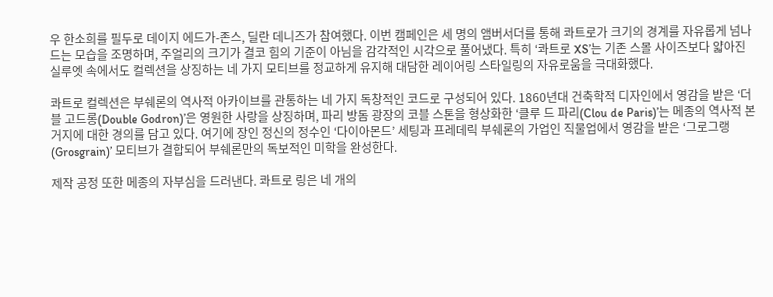우 한소희를 필두로 데이지 에드가-존스, 딜란 데니즈가 참여했다. 이번 캠페인은 세 명의 앰버서더를 통해 콰트로가 크기의 경계를 자유롭게 넘나드는 모습을 조명하며, 주얼리의 크기가 결코 힘의 기준이 아님을 감각적인 시각으로 풀어냈다. 특히 ‘콰트로 XS’는 기존 스몰 사이즈보다 얇아진 실루엣 속에서도 컬렉션을 상징하는 네 가지 모티브를 정교하게 유지해 대담한 레이어링 스타일링의 자유로움을 극대화했다.

콰트로 컬렉션은 부쉐론의 역사적 아카이브를 관통하는 네 가지 독창적인 코드로 구성되어 있다. 1860년대 건축학적 디자인에서 영감을 받은 ‘더블 고드롱(Double Godron)’은 영원한 사랑을 상징하며, 파리 방돔 광장의 코블 스톤을 형상화한 ‘클루 드 파리(Clou de Paris)’는 메종의 역사적 본거지에 대한 경의를 담고 있다. 여기에 장인 정신의 정수인 ‘다이아몬드’ 세팅과 프레데릭 부쉐론의 가업인 직물업에서 영감을 받은 ‘그로그랭(Grosgrain)’ 모티브가 결합되어 부쉐론만의 독보적인 미학을 완성한다.

제작 공정 또한 메종의 자부심을 드러낸다. 콰트로 링은 네 개의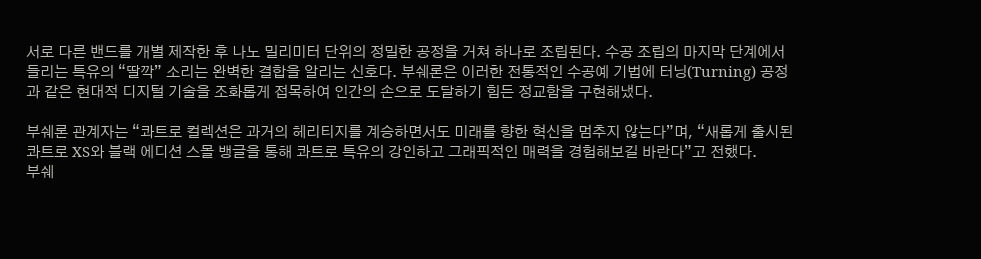서로 다른 밴드를 개별 제작한 후 나노 밀리미터 단위의 정밀한 공정을 거쳐 하나로 조립된다. 수공 조립의 마지막 단계에서 들리는 특유의 “딸깍” 소리는 완벽한 결합을 알리는 신호다. 부쉐론은 이러한 전통적인 수공예 기법에 터닝(Turning) 공정과 같은 현대적 디지털 기술을 조화롭게 접목하여 인간의 손으로 도달하기 힘든 정교함을 구현해냈다.

부쉐론 관계자는 “콰트로 컬렉션은 과거의 헤리티지를 계승하면서도 미래를 향한 혁신을 멈추지 않는다”며, “새롭게 출시된 콰트로 XS와 블랙 에디션 스몰 뱅글을 통해 콰트로 특유의 강인하고 그래픽적인 매력을 경험해보길 바란다”고 전했다.
부쉐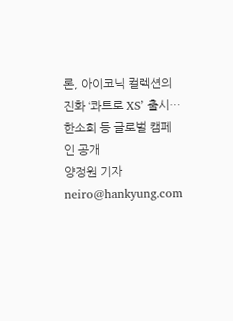론, 아이코닉 컬렉션의 진화 ‘콰트로 XS’ 출시… 한소희 등 글로벌 캠페인 공개
양정원 기자 neiro@hankyung.com